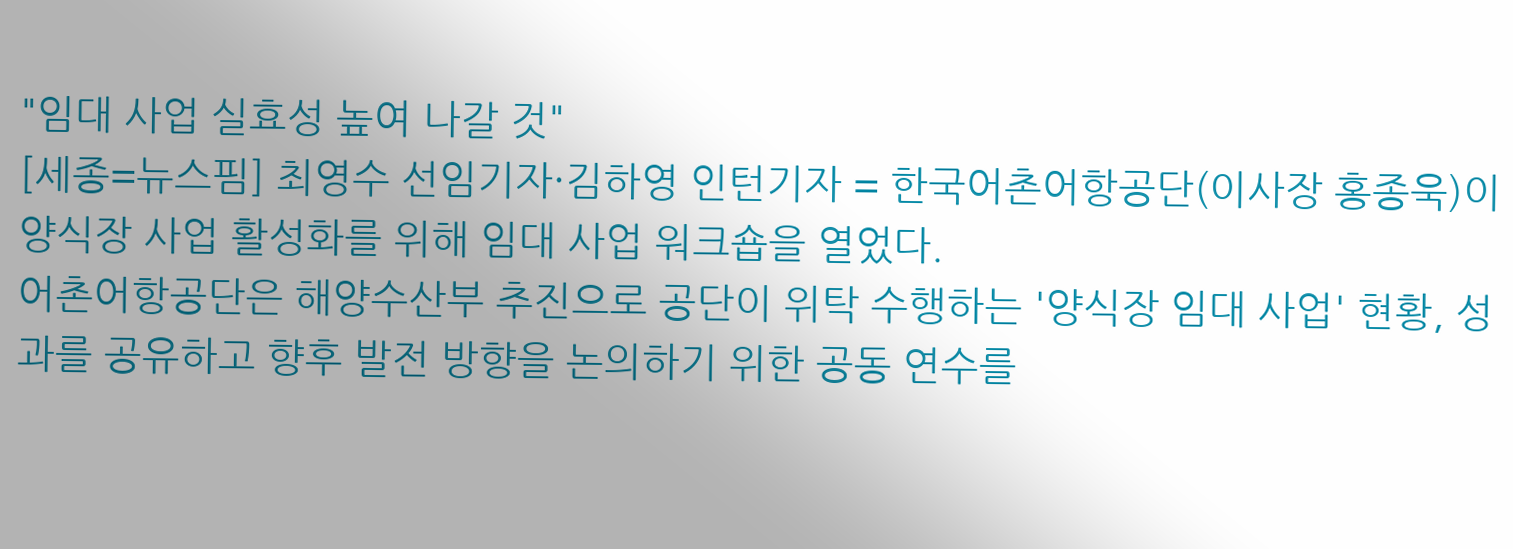"임대 사업 실효성 높여 나갈 것"
[세종=뉴스핌] 최영수 선임기자·김하영 인턴기자 = 한국어촌어항공단(이사장 홍종욱)이 양식장 사업 활성화를 위해 임대 사업 워크숍을 열었다.
어촌어항공단은 해양수산부 추진으로 공단이 위탁 수행하는 '양식장 임대 사업' 현황, 성과를 공유하고 향후 발전 방향을 논의하기 위한 공동 연수를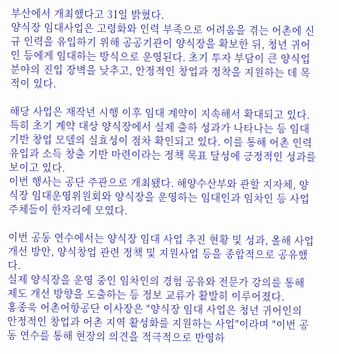부산에서 개최했다고 31일 밝혔다.
양식장 임대사업은 고령화와 인력 부족으로 어려움을 겪는 어촌에 신규 인력을 유입하기 위해 공공기관이 양식장을 확보한 뒤, 청년 귀어인 등에게 임대하는 방식으로 운영된다. 초기 투자 부담이 큰 양식업 분야의 진입 장벽을 낮추고, 안정적인 창업과 정착을 지원하는 데 목적이 있다.

해당 사업은 재작년 시행 이후 임대 계약이 지속해서 확대되고 있다.
특히 초기 계약 대상 양식장에서 실제 출하 성과가 나타나는 등 임대 기반 창업 모델의 실효성이 점차 확인되고 있다. 이를 통해 어촌 인력 유입과 소득 창출 기반 마련이라는 정책 목표 달성에 긍정적인 성과를 보이고 있다.
이번 행사는 공단 주관으로 개최됐다. 해양수산부와 관할 지자체, 양식장 임대운영위원회와 양식장을 운영하는 임대인과 임차인 등 사업 주체들이 한자리에 모였다.

이번 공동 연수에서는 양식장 임대 사업 추진 현황 및 성과, 올해 사업 개선 방안, 양식창업 관련 정책 및 지원사업 등을 종합적으로 공유했다.
실제 양식장을 운영 중인 임차인의 경험 공유와 전문가 강의를 통해 제도 개선 방향을 도출하는 등 정보 교류가 활발히 이루어졌다.
홍종욱 어촌어항공단 이사장은 "양식장 임대 사업은 청년 귀어인의 안정적인 창업과 어촌 지역 활성화를 지원하는 사업"이라며 "이번 공동 연수를 통해 현장의 의견을 적극적으로 반영하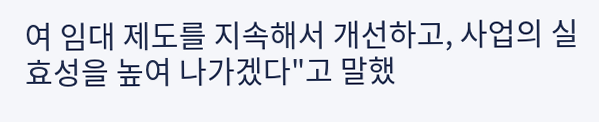여 임대 제도를 지속해서 개선하고, 사업의 실효성을 높여 나가겠다"고 말했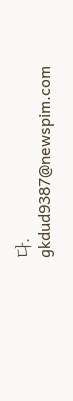다.
gkdud9387@newspim.com